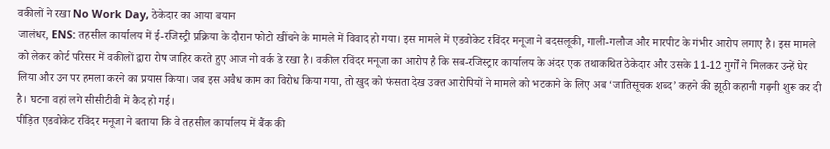वकीलों ने रखा No Work Day, ठेकेदार का आया बयान
जालंधर, ENS: तहसील कार्यालय में ई-रजिस्ट्री प्रक्रिया के दौरान फोटो खींचने के मामले में विवाद हो गया। इस मामले में एडवोकेट रविंदर मनूजा ने बदसलूकी, गाली-गलौज और मारपीट के गंभीर आरोप लगाए है। इस मामले को लेकर कोर्ट परिसर में वकीलों द्वारा रोष जाहिर करते हुए आज नो वर्क डे रखा है। वकील रविंदर मनूजा का आरोप है कि सब-रजिस्ट्रार कार्यालय के अंदर एक तथाकथित ठेकेदार और उसके 11-12 गुर्गों ने मिलकर उन्हें घेर लिया और उन पर हमला करने का प्रयास किया। जब इस अवैध काम का विरोध किया गया, तो खुद को फंसता देख उक्त आरोपियों ने मामले को भटकाने के लिए अब ‘जातिसूचक शब्द’ कहने की झूठी कहानी गढ़नी शुरू कर दी है। घटना वहां लगे सीसीटीवी में कैद हो गई।
पीड़ित एडवोकेट रविंदर मनूजा ने बताया कि वे तहसील कार्यालय में बैंक की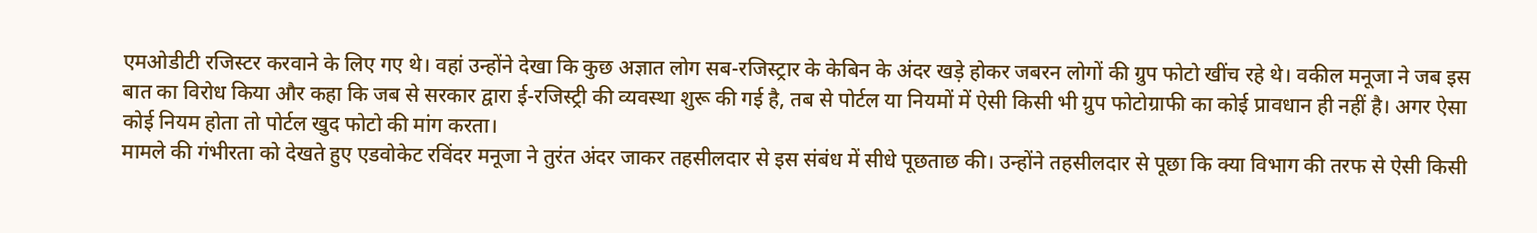एमओडीटी रजिस्टर करवाने के लिए गए थे। वहां उन्होंने देखा कि कुछ अज्ञात लोग सब-रजिस्ट्रार के केबिन के अंदर खड़े होकर जबरन लोगों की ग्रुप फोटो खींच रहे थे। वकील मनूजा ने जब इस बात का विरोध किया और कहा कि जब से सरकार द्वारा ई-रजिस्ट्री की व्यवस्था शुरू की गई है, तब से पोर्टल या नियमों में ऐसी किसी भी ग्रुप फोटोग्राफी का कोई प्रावधान ही नहीं है। अगर ऐसा कोई नियम होता तो पोर्टल खुद फोटो की मांग करता।
मामले की गंभीरता को देखते हुए एडवोकेट रविंदर मनूजा ने तुरंत अंदर जाकर तहसीलदार से इस संबंध में सीधे पूछताछ की। उन्होंने तहसीलदार से पूछा कि क्या विभाग की तरफ से ऐसी किसी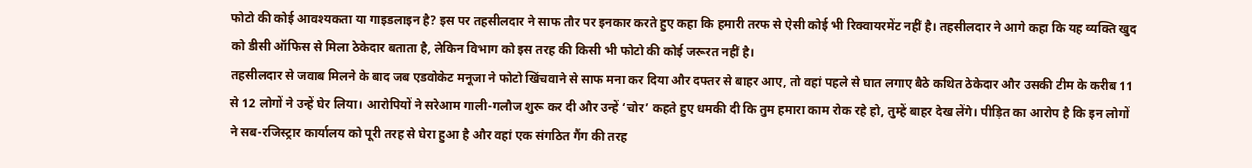फोटो की कोई आवश्यकता या गाइडलाइन है? इस पर तहसीलदार ने साफ तौर पर इनकार करते हुए कहा कि हमारी तरफ से ऐसी कोई भी रिक्वायरमेंट नहीं है। तहसीलदार ने आगे कहा कि यह व्यक्ति खुद को डीसी ऑफिस से मिला ठेकेदार बताता है, लेकिन विभाग को इस तरह की किसी भी फोटो की कोई जरूरत नहीं है।
तहसीलदार से जवाब मिलने के बाद जब एडवोकेट मनूजा ने फोटो खिंचवाने से साफ मना कर दिया और दफ्तर से बाहर आए, तो वहां पहले से घात लगाए बैठे कथित ठेकेदार और उसकी टीम के करीब 11 से 12 लोगों ने उन्हें घेर लिया। आरोपियों ने सरेआम गाली-गलौज शुरू कर दी और उन्हें ‘चोर’ कहते हुए धमकी दी कि तुम हमारा काम रोक रहे हो, तुम्हें बाहर देख लेंगे। पीड़ित का आरोप है कि इन लोगों ने सब-रजिस्ट्रार कार्यालय को पूरी तरह से घेरा हुआ है और वहां एक संगठित गैंग की तरह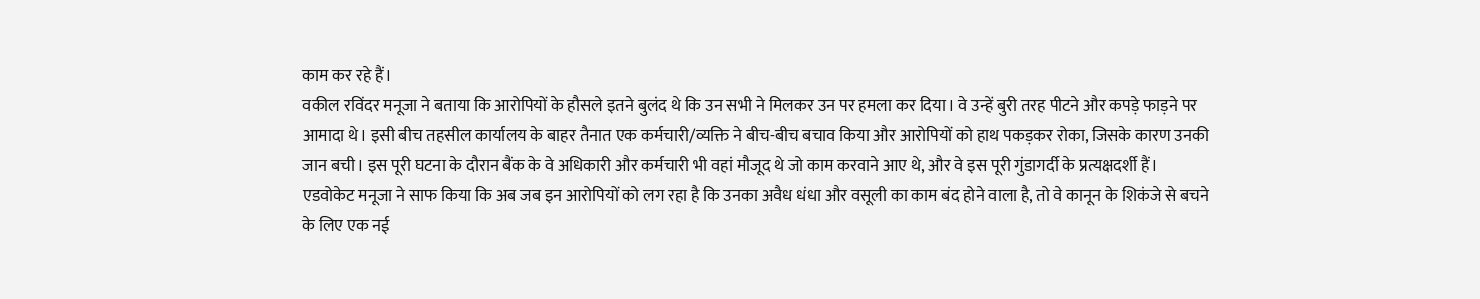काम कर रहे हैं।
वकील रविंदर मनूजा ने बताया कि आरोपियों के हौसले इतने बुलंद थे कि उन सभी ने मिलकर उन पर हमला कर दिया। वे उन्हें बुरी तरह पीटने और कपड़े फाड़ने पर आमादा थे। इसी बीच तहसील कार्यालय के बाहर तैनात एक कर्मचारी/व्यक्ति ने बीच-बीच बचाव किया और आरोपियों को हाथ पकड़कर रोका, जिसके कारण उनकी जान बची। इस पूरी घटना के दौरान बैंक के वे अधिकारी और कर्मचारी भी वहां मौजूद थे जो काम करवाने आए थे, और वे इस पूरी गुंडागर्दी के प्रत्यक्षदर्शी हैं।
एडवोकेट मनूजा ने साफ किया कि अब जब इन आरोपियों को लग रहा है कि उनका अवैध धंधा और वसूली का काम बंद होने वाला है, तो वे कानून के शिकंजे से बचने के लिए एक नई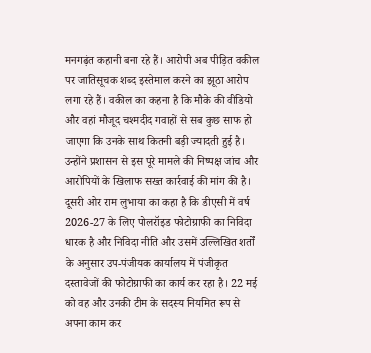मनगढ़ंत कहानी बना रहे हैं। आरोपी अब पीड़ित वकील पर जातिसूचक शब्द इस्तेमाल करने का झूठा आरोप लगा रहे हैं। वकील का कहना है कि मौके की वीडियो और वहां मौजूद चश्मदीद गवाहों से सब कुछ साफ हो जाएगा कि उनके साथ कितनी बड़ी ज्यादती हुई है। उन्होंने प्रशासन से इस पूरे मामले की निष्पक्ष जांच और आरोपियों के खिलाफ सख्त कार्रवाई की मांग की है।
दूसरी ओर राम लुभाया का कहा है कि डीएसी में वर्ष 2026-27 के लिए पोलरॉइड फोटोग्राफी का निविदा धारक है और निविदा नीति और उसमें उल्लिखित शर्तों के अनुसार उप-पंजीयक कार्यालय में पंजीकृत दस्तावेजों की फोटोग्राफी का कार्य कर रहा है। 22 मई को वह और उनकी टीम के सदस्य नियमित रूप से अपना काम कर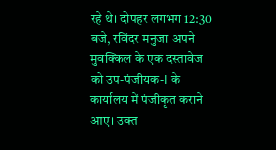रहे थे। दोपहर लगभग 12:30 बजे, रविंदर मनुजा अपने मुवक्किल के एक दस्तावेज को उप-पंजीयक-I के कार्यालय में पंजीकृत कराने आए। उक्त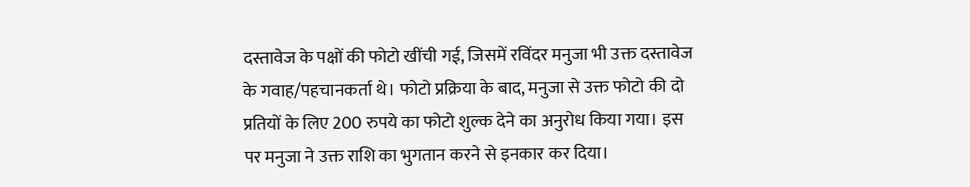दस्तावेज के पक्षों की फोटो खींची गई, जिसमें रविंदर मनुजा भी उक्त दस्तावेज के गवाह/पहचानकर्ता थे। फोटो प्रक्रिया के बाद, मनुजा से उक्त फोटो की दो प्रतियों के लिए 200 रुपये का फोटो शुल्क देने का अनुरोध किया गया। इस पर मनुजा ने उक्त राशि का भुगतान करने से इनकार कर दिया।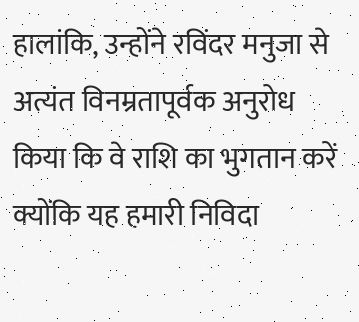हालांकि, उन्होंने रविंदर मनुजा से अत्यंत विनम्रतापूर्वक अनुरोध किया कि वे राशि का भुगतान करें क्योंकि यह हमारी निविदा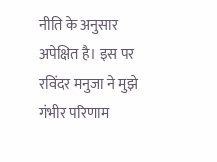नीति के अनुसार अपेक्षित है। इस पर रविंदर मनुजा ने मुझे गंभीर परिणाम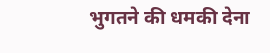भुगतने की धमकी देना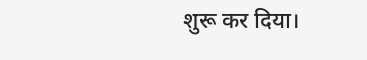शुरू कर दिया।